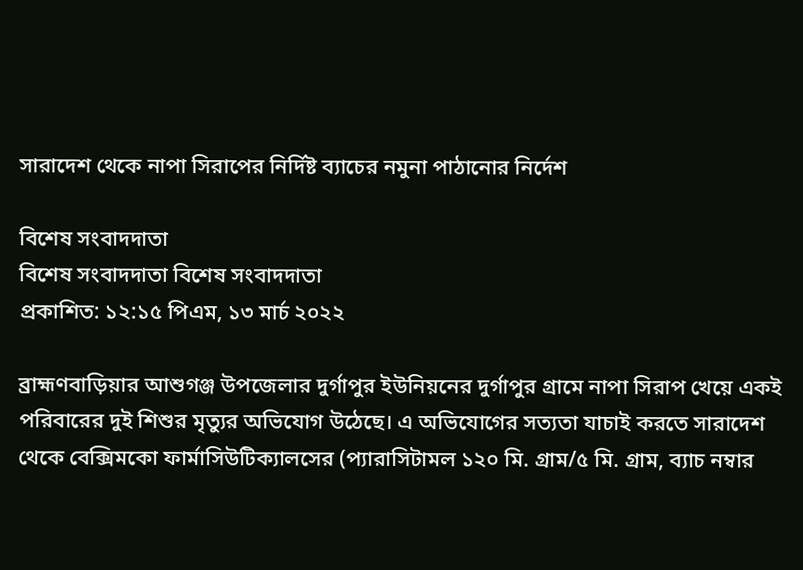সারাদেশ থেকে নাপা সিরাপের নির্দিষ্ট ব্যাচের নমুনা পাঠানোর নির্দেশ

বিশেষ সংবাদদাতা
বিশেষ সংবাদদাতা বিশেষ সংবাদদাতা
প্রকাশিত: ১২:১৫ পিএম, ১৩ মার্চ ২০২২

ব্রাহ্মণবাড়িয়ার আশুগঞ্জ উপজেলার দুর্গাপুর ইউনিয়নের দুর্গাপুর গ্রামে নাপা সিরাপ খেয়ে একই পরিবারের দুই শিশুর মৃত্যুর অভিযোগ উঠেছে। এ অভিযোগের সত্যতা যাচাই করতে সারাদেশ থেকে বেক্সিমকো ফার্মাসিউটিক্যালসের (প্যারাসিটামল ১২০ মি. গ্রাম/৫ মি. গ্রাম, ব্যাচ নম্বার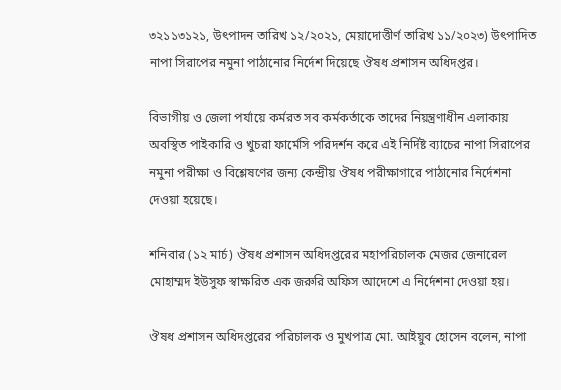৩২১১৩১২১, উৎপাদন তারিখ ১২/২০২১, মেয়াদোত্তীর্ণ তারিখ ১১/২০২৩) উৎপাদিত নাপা সিরাপের নমুনা পাঠানোর নির্দেশ দিয়েছে ঔষধ প্রশাসন অধিদপ্তর।

বিভাগীয় ও জেলা পর্যায়ে কর্মরত সব কর্মকর্তাকে তাদের নিয়ন্ত্রণাধীন এলাকায় অবস্থিত পাইকারি ও খুচরা ফার্মেসি পরিদর্শন করে এই নির্দিষ্ট ব্যাচের নাপা সিরাপের নমুনা পরীক্ষা ও বিশ্লেষণের জন্য কেন্দ্রীয় ঔষধ পরীক্ষাগারে পাঠানোর নির্দেশনা দেওয়া হয়েছে।

শনিবার (১২ মার্চ) ঔষধ প্রশাসন অধিদপ্তরের মহাপরিচালক মেজর জেনারেল মোহাম্মদ ইউসুফ স্বাক্ষরিত এক জরুরি অফিস আদেশে এ নির্দেশনা দেওয়া হয়।

ঔষধ প্রশাসন অধিদপ্তরের পরিচালক ও মুখপাত্র মো. আইয়ুব হোসেন বলেন, নাপা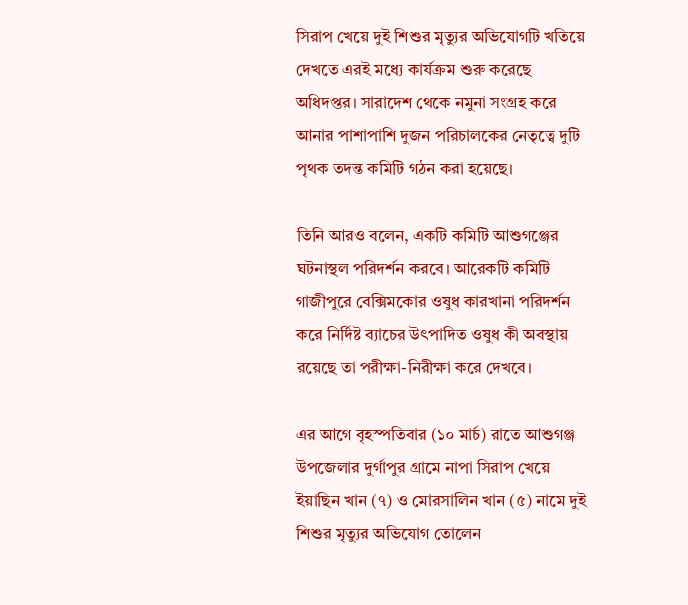সিরাপ খেয়ে দুই শিশুর মৃত্যুর অভিযোগটি খতিয়ে দেখতে এরই মধ্যে কার্যক্রম শুরু করেছে অধিদপ্তর। সারাদেশ থেকে নমুনা সংগ্রহ করে আনার পাশাপাশি দুজন পরিচালকের নেতৃত্বে দুটি পৃথক তদন্ত কমিটি গঠন করা হয়েছে।

তিনি আরও বলেন, একটি কমিটি আশুগঞ্জের ঘটনাস্থল পরিদর্শন করবে। আরেকটি কমিটি গাজীপুরে বেক্সিমকোর ওষুধ কারখানা পরিদর্শন করে নির্দিষ্ট ব্যাচের উৎপাদিত ওষুধ কী অবস্থায় রয়েছে তা পরীক্ষা-নিরীক্ষা করে দেখবে।

এর আগে বৃহস্পতিবার (১০ মার্চ) রাতে আশুগঞ্জ উপজেলার দুর্গাপুর গ্রামে নাপা সিরাপ খেয়ে ইয়াছিন খান (৭) ও মোরসালিন খান (৫) নামে দুই শিশুর মৃত্যুর অভিযোগ তোলেন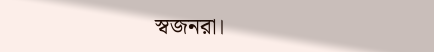স্বজনরা।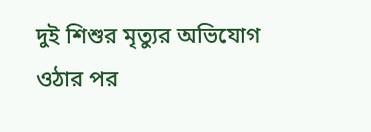দুই শিশুর মৃত্যুর অভিযোগ ওঠার পর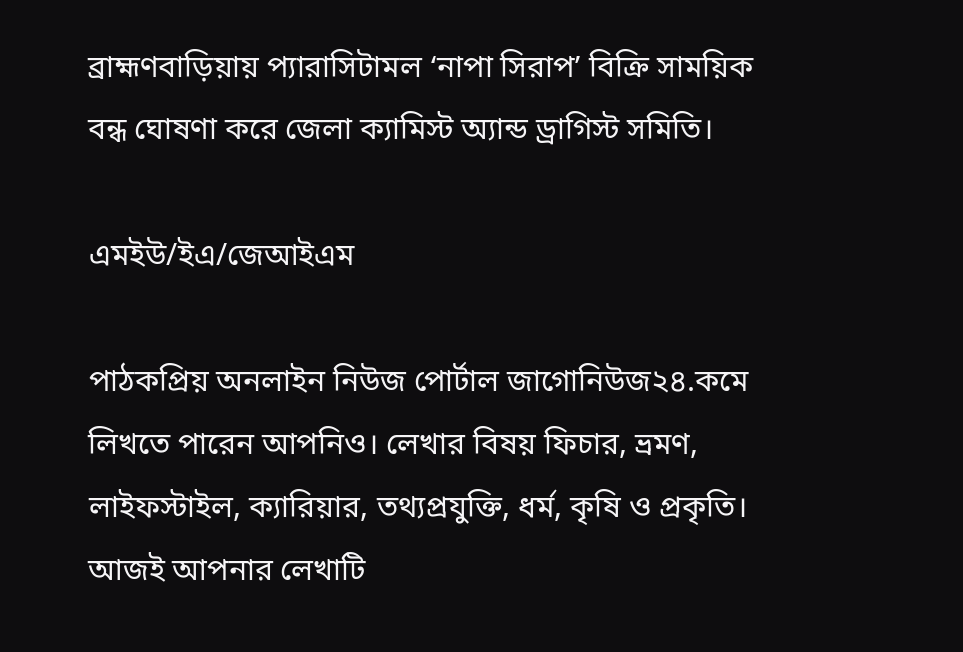ব্রাহ্মণবাড়িয়ায় প্যারাসিটামল ‘নাপা সিরাপ’ বিক্রি সাময়িক বন্ধ ঘোষণা করে জেলা ক্যামিস্ট অ্যান্ড ড্রাগিস্ট সমিতি।

এমইউ/ইএ/জেআইএম

পাঠকপ্রিয় অনলাইন নিউজ পোর্টাল জাগোনিউজ২৪.কমে লিখতে পারেন আপনিও। লেখার বিষয় ফিচার, ভ্রমণ, লাইফস্টাইল, ক্যারিয়ার, তথ্যপ্রযুক্তি, ধর্ম, কৃষি ও প্রকৃতি। আজই আপনার লেখাটি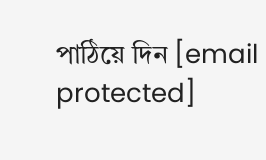পাঠিয়ে দিন [email protected]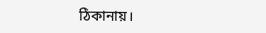ঠিকানায়।